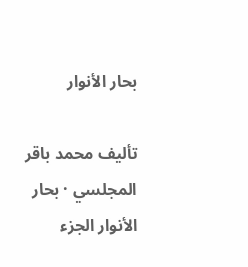بحار الأنوار

تأليف محمد باقر المجلسي · بحار الأنوار الجزء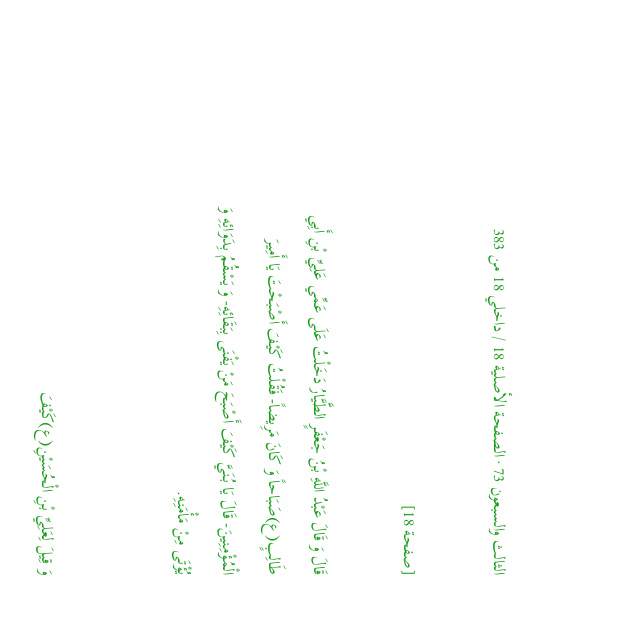الثالث والسبعون 73 · الصفحة الأصلية 18 / داخلي 18 من 383

[صفحة 18]

قَالَ وَ قَالَ عَبْدُ اللَّهِ بْنُ جَعْفَرٍ الطَّيَّارُ دَخَلْتُ عَلَى عَمِّي عَلِيِّ بْنِ أَبِي طَالِبٍ(ع)صَبَاحاً وَ كَانَ مَرِيضاً- فَقُلْتُ كَيْفَ أَصْبَحْتَ يَا أَمِيرَ الْمُؤْمِنِينَ- قَالَ يَا بُنَيَّ كَيْفَ أَصْبَحَ مَنْ يَفْنَى بِبَقَائِهِ- وَ يَسْقُمُ بِدَوَائِهِ وَ يُؤْتَى مِنْ مَأْمَنِهِ.


وَ قِيلَ لِعَلِيِّ بْنِ الْحُسَيْنِ(ع)كَيْفَ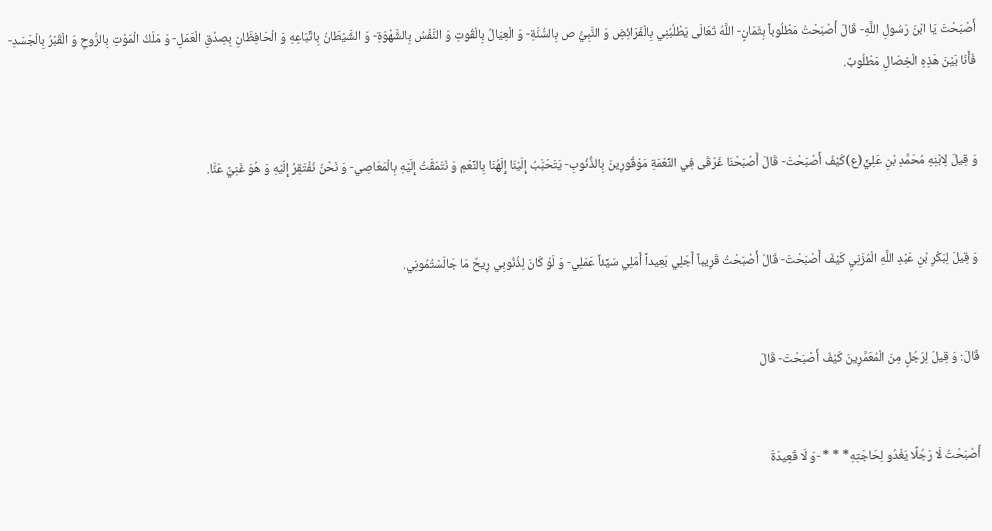أَصْبَحْتَ يَا ابْنَ رَسُولِ اللَّهِ- قَالَ أَصْبَحْتُ مَطْلُوباً بِثَمَانٍ- اللَّهُ تَعَالَى يَطْلُبُنِي بِالْفَرَائِضِ وَ النَّبِيُّ ص بِالسُّنَّةِ- وَ الْعِيَالُ بِالْقُوتِ وَ النَّفْسُ بِالشَّهْوَةِ- وَ الشَّيْطَانُ بِاتِّبَاعِهِ وَ الْحَافِظَانِ بِصِدْقِ الْعَمَلِ- وَ مَلَكُ الْمَوْتِ بِالرُّوحِ وَ الْقَبْرُ بِالْجَسَدِ- فَأَنَا بَيْنَ هَذِهِ الْخِصَالِ مَطْلُوبٌ.


وَ قِيلَ لِابْنِهِ مُحَمَّدِ بْنِ عَلِيٍّ(ع)كَيْفَ أَصْبَحْتَ- قَالَ أَصْبَحْنَا غَرْقَى فِي النِّعْمَةِ مَوْقُورِينَ بِالذُّنُوبِ- يَتَحَبَّبُ إِلَيْنَا إِلَهُنَا بِالنِّعَمِ وَ نَتَمَقَّتُ إِلَيْهِ بِالْمَعَاصِي- وَ نَحْنُ نَفْتَقِرُ إِلَيْهِ وَ هُوَ غَنِيٌّ عَنَّا.


وَ قِيلَ لِبَكْرِ بْنِ عَبْدِ اللَّهِ الْمُزَنِيِ كَيْفَ أَصْبَحْتَ- قَالَ أَصْبَحْتُ قَرِيباً أَجَلِي بَعِيداً أَمَلِي سَيِّئاً عَمَلِي- وَ لَوْ كَانَ لِذُنُوبِي رِيحٌ مَا جَالَسْتُمُونِي.


قَالَ: وَ قِيلَ لِرَجُلٍ مِنَ الْمُعَمَّرِينَ كَيْفَ أَصْبَحْتَ- قَالَ


أَصْبَحْتُ لَا رَجُلًا يَغْدُو لِحَاجَتِهِ* * * -وَ لَا قَعِيدَةَ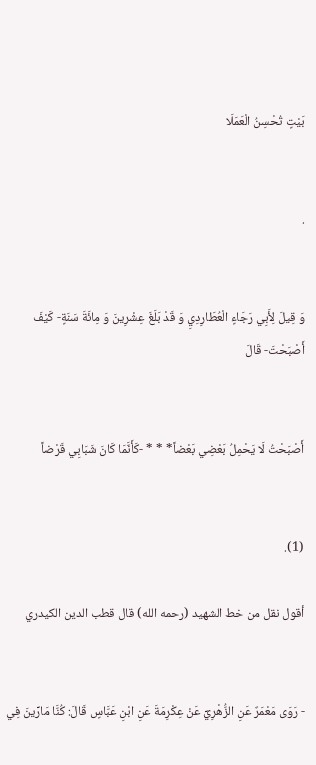بَيْتٍ تُحْسِنُ الْعَمَلَا


.


وَ قِيلَ لِأَبِي رَجَاءٍ الْعُطَارِدِيِ وَ قَدْ بَلَغَ عِشْرِينَ وَ مِائَةَ سَنَةٍ- كَيْفَ أَصْبَحْتَ- قَالَ


أَصْبَحْتُ لَا يَحْمِلُ بَعْضِي بَعْضاً* * * -كَأَنَّمَا كَانَ شَبَابِي قَرْضاً


(1).

أقول نقل من خط الشهيد (رحمه الله) قال قطب الدين الكيدري


- رَوَى مَعْمَرٌ عَنِ الزُّهْرِيِّ عَنْ عِكْرِمَةَ عَنِ ابْنِ عَبَّاسٍ قَالَ: كُنَّا مَارِّينَ فِي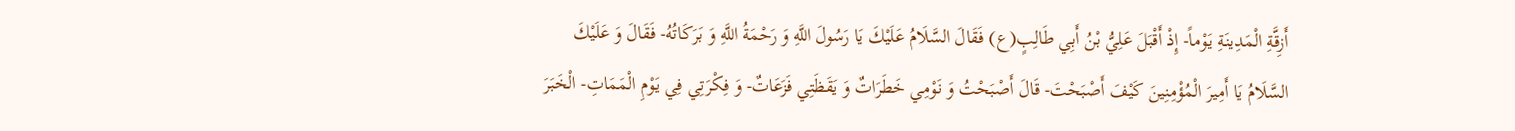أَزِقَّةِ الْمَدِينَةِ يَوْماً- إِذْ أَقْبَلَ عَلِيُّ بْنُ أَبِي طَالِبٍ(ع) فَقَالَ السَّلَامُ عَلَيْكَ يَا رَسُولَ اللَّهِ وَ رَحْمَةُ اللَّهِ وَ بَرَكَاتُهُ- فَقَالَ وَ عَلَيْكَ السَّلَامُ يَا أَمِيرَ الْمُؤْمِنِينَ كَيْفَ أَصْبَحْتَ- قَالَ أَصْبَحْتُ وَ نَوْمِي خَطَرَاتٌ وَ يَقَظَتِي فَزَعَاتٌ- وَ فِكْرَتِي فِي يَوْمِ الْمَمَاتِ- الْخَبَرَ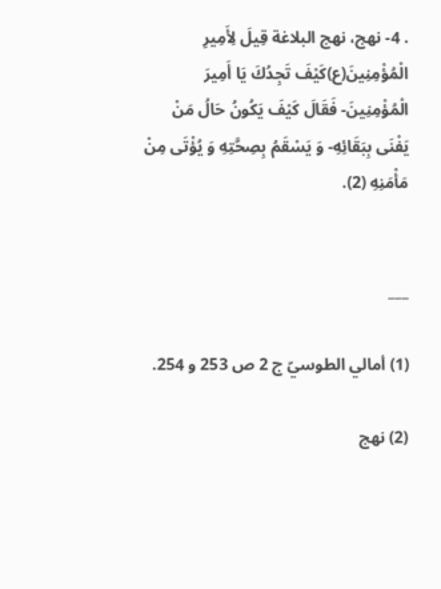. 4- نهج، نهج البلاغة قِيلَ لِأَمِيرِ الْمُؤْمِنِينَ(ع)كَيْفَ تَجِدُكَ يَا أَمِيرَ الْمُؤْمِنِينَ- فَقَالَ كَيْفَ يَكُونُ حَالُ مَنْ يَفْنَى بِبَقَائِهِ- وَ يَسْقَمُ بِصِحَّتِهِ وَ يُؤْتَى مِنْ مَأْمَنِهِ (2).


___

(1) أمالي الطوسيّ ج 2 ص 253 و 254.

(2) نهج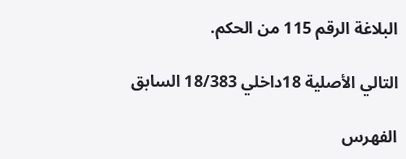البلاغة الرقم 115 من الحكم.

التالي الأصلية 18داخلي 18/383 السابق

الفهرس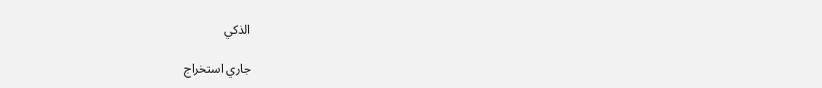الذكي

جاري استخراج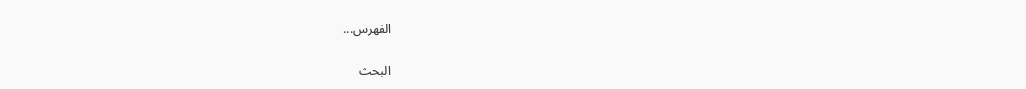الفهرس...

البحث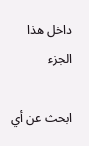داخل هذا الجزء

ابحث عن أي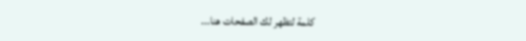كلمة لتظهر لك الصفحات هنا...